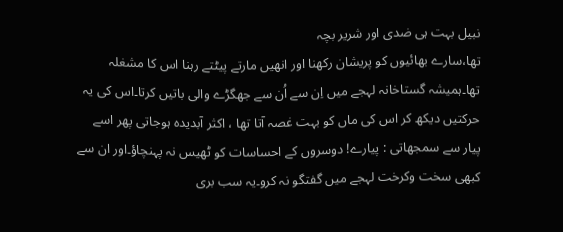نبیل بہت ہی ضدی اور شریر بچہ
تھا،سارے بھائیوں کو پریشان رکھنا اور انھیں مارتے پیٹتے رہنا اس کا مشغلہ
تھا۔ہمیشہ گستاخانہ لہجے میں اِن سے اُن سے جھگڑے والی باتیں کرتا۔اس کی یہ
حرکتیں دیکھ کر اس کی ماں کو بہت غصہ آتا تھا ، اکثر آبدیدہ ہوجاتی پھر اسے
پیار سے سمجھاتی : پیارے! دوسروں کے احساسات کو ٹھیس نہ پہنچاؤ۔اور ان سے
کبھی سخت وکرخت لہجے میں گفتگو نہ کرو۔یہ سب بری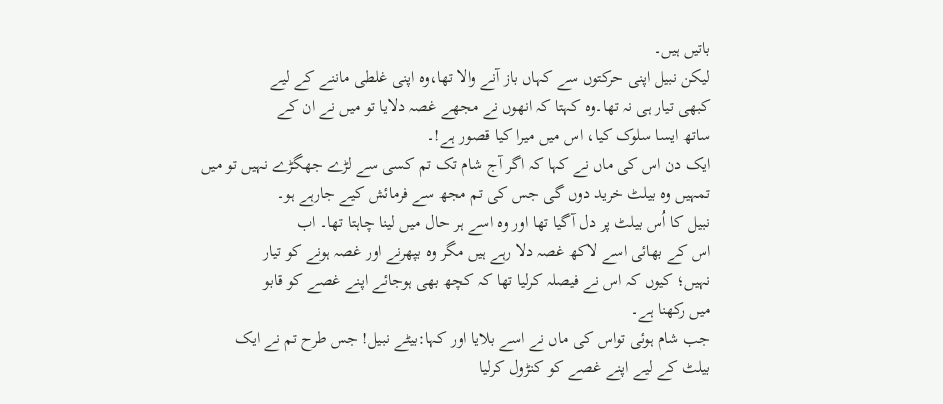باتیں ہیں۔
لیکن نبیل اپنی حرکتوں سے کہاں باز آنے والا تھا،وہ اپنی غلطی ماننے کے لیے
کبھی تیار ہی نہ تھا۔وہ کہتا کہ انھوں نے مجھے غصہ دلایا تو میں نے ان کے
ساتھ ایسا سلوک کیا، اس میں میرا کیا قصور ہے!۔
ایک دن اس کی ماں نے کہا کہ اگر آج شام تک تم کسی سے لڑے جھگڑے نہیں تو میں
تمہیں وہ بیلٹ خرید دوں گی جس کی تم مجھ سے فرمائش کیے جارہے ہو۔
نبیل کا اُس بیلٹ پر دل آگیا تھا اور وہ اسے ہر حال میں لینا چاہتا تھا۔ اب
اس کے بھائی اسے لاکھ غصہ دلا رہے ہیں مگر وہ بپھرنے اور غصہ ہونے کو تیار
نہیں؛ کیوں کہ اس نے فیصلہ کرلیا تھا کہ کچھ بھی ہوجائے اپنے غصے کو قابو
میں رکھنا ہے۔
جب شام ہوئی تواس کی ماں نے اسے بلایا اور کہا:بیٹے نبیل! جس طرح تم نے ایک
بیلٹ کے لیے اپنے غصے کو کنڑول کرلیا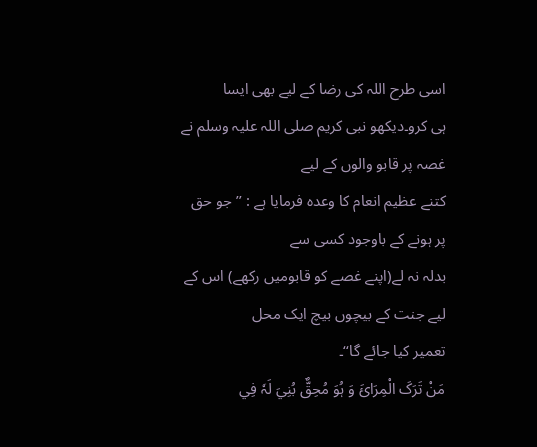اسی طرح اللہ کی رضا کے لیے بھی ایسا
ہی کرو۔دیکھو نبی کریم صلی اللہ علیہ وسلم نے غصہ پر قابو والوں کے لیے
کتنے عظیم انعام کا وعدہ فرمایا ہے : ’’جو حق پر ہونے کے باوجود کسی سے
بدلہ نہ لے(اپنے غصے کو قابومیں رکھے) اس کے لیے جنت کے بیچوں بیچ ایک محل
تعمیر کیا جائے گا‘‘۔
مَنْ تَرَکَ الْمِرَائَ وَ ہُوَ مُحِقٌّ بُنِيَ لَہٗ فِي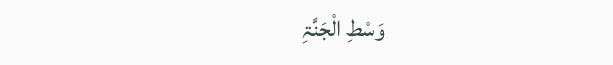وَسْطِ الْجَنَّۃِ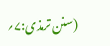(سنن ترمذی:۷؍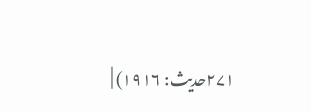۲۷۱حدیث: ۱۹۱۶) |